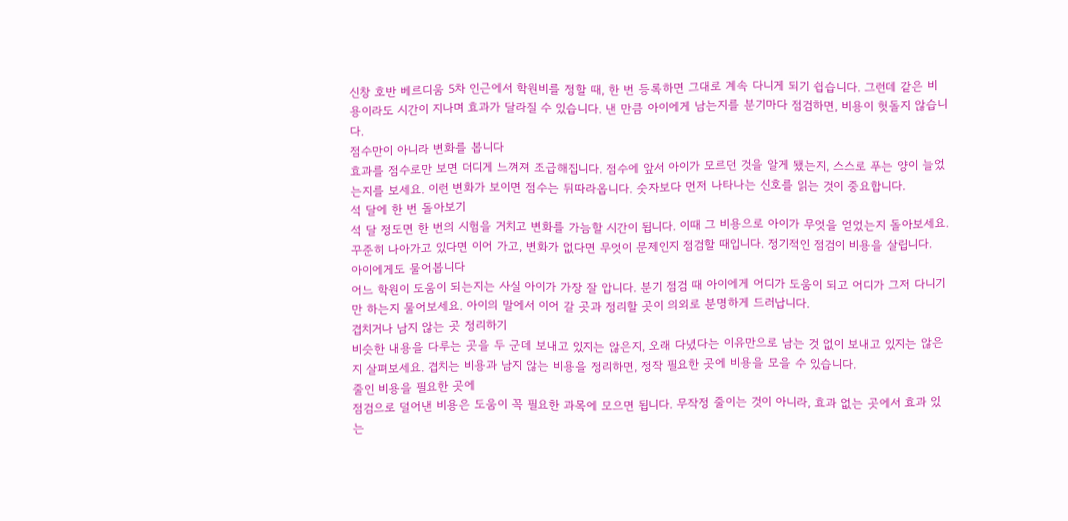신창 호반 베르디움 5차 인근에서 학원비를 정할 때, 한 번 등록하면 그대로 계속 다니게 되기 쉽습니다. 그런데 같은 비용이라도 시간이 지나며 효과가 달라질 수 있습니다. 낸 만큼 아이에게 남는지를 분기마다 점검하면, 비용이 헛돌지 않습니다.
점수만이 아니라 변화를 봅니다
효과를 점수로만 보면 더디게 느껴져 조급해집니다. 점수에 앞서 아이가 모르던 것을 알게 됐는지, 스스로 푸는 양이 늘었는지를 보세요. 이런 변화가 보이면 점수는 뒤따라옵니다. 숫자보다 먼저 나타나는 신호를 읽는 것이 중요합니다.
석 달에 한 번 돌아보기
석 달 정도면 한 번의 시험을 거치고 변화를 가늠할 시간이 됩니다. 이때 그 비용으로 아이가 무엇을 얻었는지 돌아보세요. 꾸준히 나아가고 있다면 이어 가고, 변화가 없다면 무엇이 문제인지 점검할 때입니다. 정기적인 점검이 비용을 살립니다.
아이에게도 물어봅니다
어느 학원이 도움이 되는지는 사실 아이가 가장 잘 압니다. 분기 점검 때 아이에게 어디가 도움이 되고 어디가 그저 다니기만 하는지 물어보세요. 아이의 말에서 이어 갈 곳과 정리할 곳이 의외로 분명하게 드러납니다.
겹치거나 남지 않는 곳 정리하기
비슷한 내용을 다루는 곳을 두 군데 보내고 있지는 않은지, 오래 다녔다는 이유만으로 남는 것 없이 보내고 있지는 않은지 살펴보세요. 겹치는 비용과 남지 않는 비용을 정리하면, 정작 필요한 곳에 비용을 모을 수 있습니다.
줄인 비용을 필요한 곳에
점검으로 덜어낸 비용은 도움이 꼭 필요한 과목에 모으면 됩니다. 무작정 줄이는 것이 아니라, 효과 없는 곳에서 효과 있는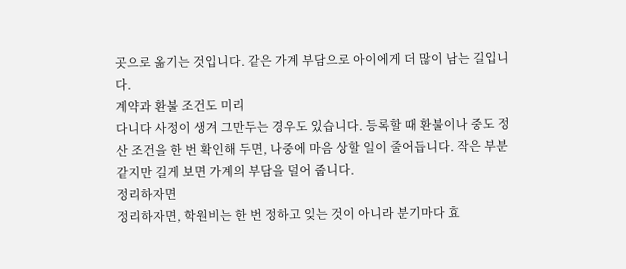곳으로 옮기는 것입니다. 같은 가계 부담으로 아이에게 더 많이 남는 길입니다.
계약과 환불 조건도 미리
다니다 사정이 생겨 그만두는 경우도 있습니다. 등록할 때 환불이나 중도 정산 조건을 한 번 확인해 두면, 나중에 마음 상할 일이 줄어듭니다. 작은 부분 같지만 길게 보면 가계의 부담을 덜어 줍니다.
정리하자면
정리하자면, 학원비는 한 번 정하고 잊는 것이 아니라 분기마다 효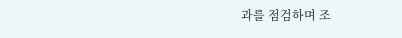과를 점검하며 조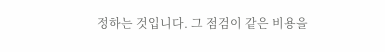정하는 것입니다. 그 점검이 같은 비용을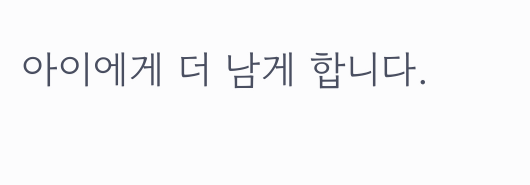아이에게 더 남게 합니다.